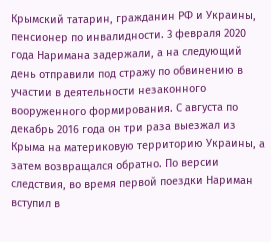Крымский татарин, гражданин РФ и Украины, пенсионер по инвалидности. 3 февраля 2020 года Наримана задержали, а на следующий день отправили под стражу по обвинению в участии в деятельности незаконного вооруженного формирования. С августа по декабрь 2016 года он три раза выезжал из Крыма на материковую территорию Украины, а затем возвращался обратно. По версии следствия, во время первой поездки Нариман вступил в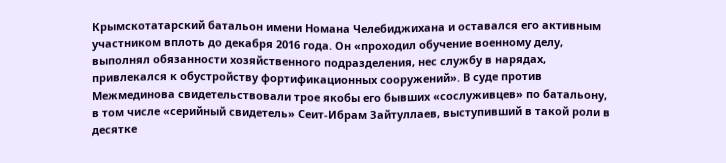Крымскотатарский батальон имени Номана Челебиджихана и оставался его активным участником вплоть до декабря 2016 года. Он «проходил обучение военному делу, выполнял обязанности хозяйственного подразделения, нес службу в нарядах, привлекался к обустройству фортификационных сооружений». В суде против Межмединова свидетельствовали трое якобы его бывших «сослуживцев» по батальону, в том числе «серийный свидетель» Сеит-Ибрам Зайтуллаев, выступивший в такой роли в десятке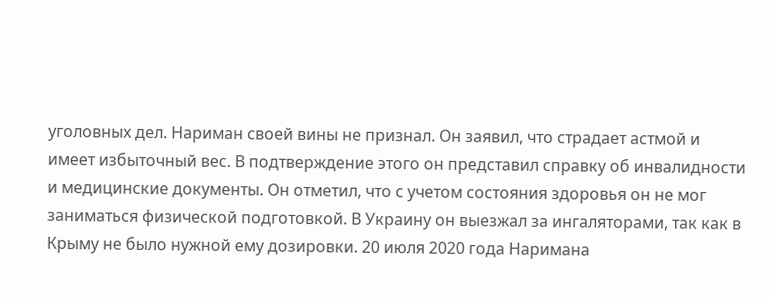уголовных дел. Нариман своей вины не признал. Он заявил, что страдает астмой и имеет избыточный вес. В подтверждение этого он представил справку об инвалидности и медицинские документы. Он отметил, что с учетом состояния здоровья он не мог заниматься физической подготовкой. В Украину он выезжал за ингаляторами, так как в Крыму не было нужной ему дозировки. 20 июля 2020 года Наримана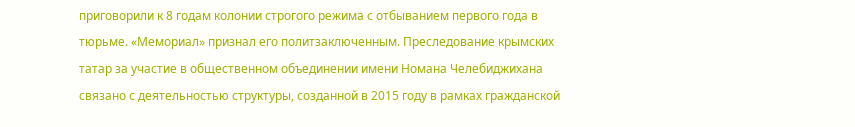приговорили к 8 годам колонии строгого режима с отбыванием первого года в тюрьме. «Мемориал» признал его политзаключенным. Преследование крымских татар за участие в общественном объединении имени Номана Челебиджихана связано с деятельностью структуры, созданной в 2015 году в рамках гражданской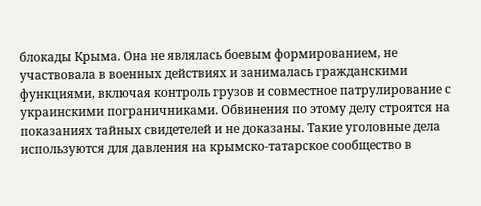блокады Крыма. Она не являлась боевым формированием, не участвовала в военных действиях и занималась гражданскими функциями, включая контроль грузов и совместное патрулирование с украинскими пограничниками. Обвинения по этому делу строятся на показаниях тайных свидетелей и не доказаны. Такие уголовные дела используются для давления на крымско-татарское сообщество в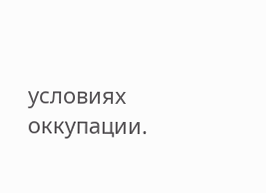условиях оккупации.